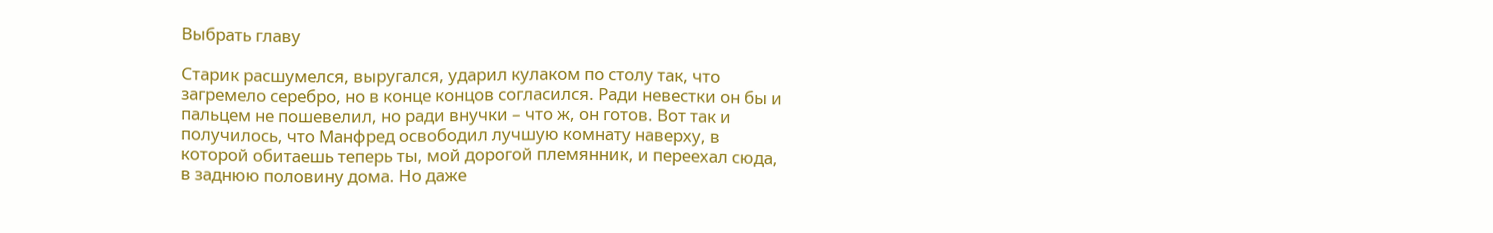Выбрать главу

Старик расшумелся, выругался, ударил кулаком по столу так, что загремело серебро, но в конце концов согласился. Ради невестки он бы и пальцем не пошевелил, но ради внучки – что ж, он готов. Вот так и получилось, что Манфред освободил лучшую комнату наверху, в которой обитаешь теперь ты, мой дорогой племянник, и переехал сюда, в заднюю половину дома. Но даже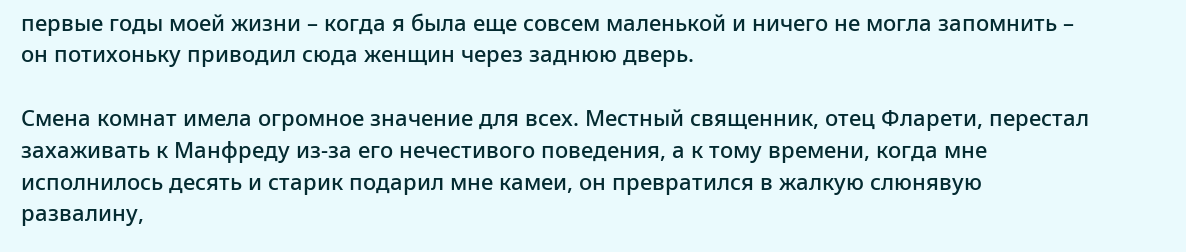первые годы моей жизни – когда я была еще совсем маленькой и ничего не могла запомнить – он потихоньку приводил сюда женщин через заднюю дверь.

Смена комнат имела огромное значение для всех. Местный священник, отец Фларети, перестал захаживать к Манфреду из-за его нечестивого поведения, а к тому времени, когда мне исполнилось десять и старик подарил мне камеи, он превратился в жалкую слюнявую развалину,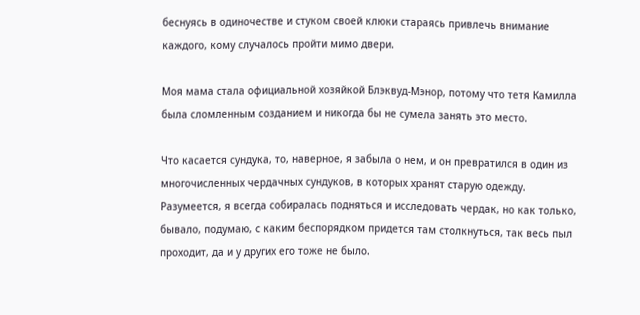беснуясь в одиночестве и стуком своей клюки стараясь привлечь внимание каждого, кому случалось пройти мимо двери.

Моя мама стала официальной хозяйкой Блэквуд-Мэнор, потому что тетя Камилла была сломленным созданием и никогда бы не сумела занять это место.

Что касается сундука, то, наверное, я забыла о нем, и он превратился в один из многочисленных чердачных сундуков, в которых хранят старую одежду. Разумеется, я всегда собиралась подняться и исследовать чердак, но как только, бывало, подумаю, с каким беспорядком придется там столкнуться, так весь пыл проходит, да и у других его тоже не было.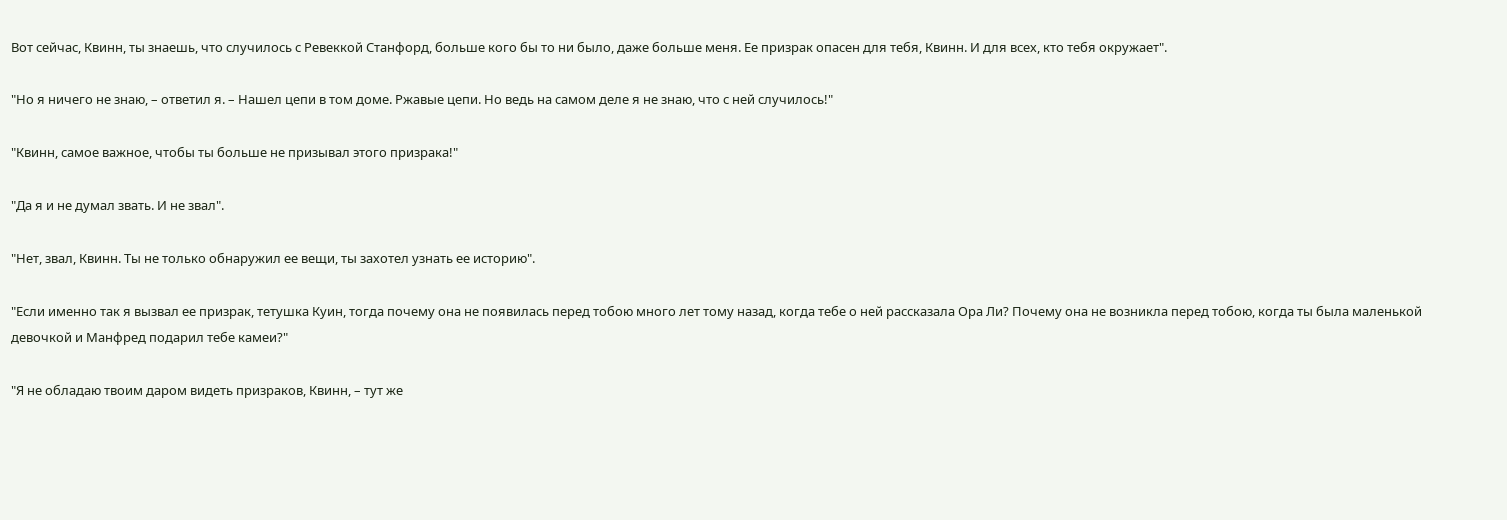Вот сейчас, Квинн, ты знаешь, что случилось с Ревеккой Станфорд, больше кого бы то ни было, даже больше меня. Ее призрак опасен для тебя, Квинн. И для всех, кто тебя окружает".

"Но я ничего не знаю, – ответил я. – Нашел цепи в том доме. Ржавые цепи. Но ведь на самом деле я не знаю, что с ней случилось!"

"Квинн, самое важное, чтобы ты больше не призывал этого призрака!"

"Да я и не думал звать. И не звал".

"Нет, звал, Квинн. Ты не только обнаружил ее вещи, ты захотел узнать ее историю".

"Если именно так я вызвал ее призрак, тетушка Куин, тогда почему она не появилась перед тобою много лет тому назад, когда тебе о ней рассказала Ора Ли? Почему она не возникла перед тобою, когда ты была маленькой девочкой и Манфред подарил тебе камеи?"

"Я не обладаю твоим даром видеть призраков, Квинн, – тут же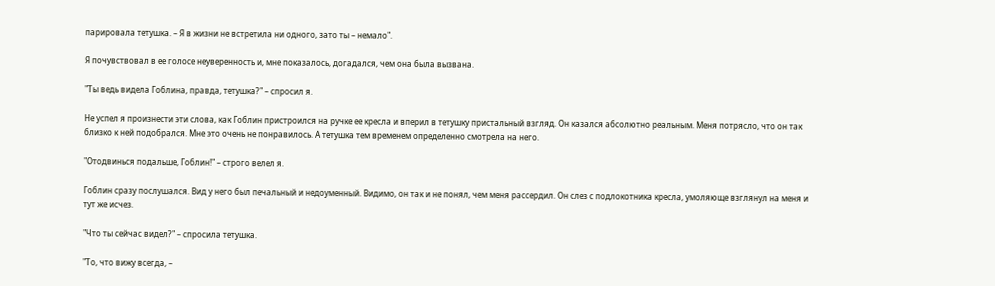парировала тетушка. – Я в жизни не встретила ни одного, зато ты – немало".

Я почувствовал в ее голосе неуверенность и, мне показалось, догадался, чем она была вызвана.

"Ты ведь видела Гоблина, правда, тетушка?" – спросил я.

Не успел я произнести эти слова, как Гоблин пристроился на ручке ее кресла и вперил в тетушку пристальный взгляд. Он казался абсолютно реальным. Меня потрясло, что он так близко к ней подобрался. Мне это очень не понравилось. А тетушка тем временем определенно смотрела на него.

"Отодвинься подальше, Гоблин!" – строго велел я.

Гоблин сразу послушался. Вид у него был печальный и недоуменный. Видимо, он так и не понял, чем меня рассердил. Он слез с подлокотника кресла, умоляюще взглянул на меня и тут же исчез.

"Что ты сейчас видел?" – спросила тетушка.

"То, что вижу всегда, –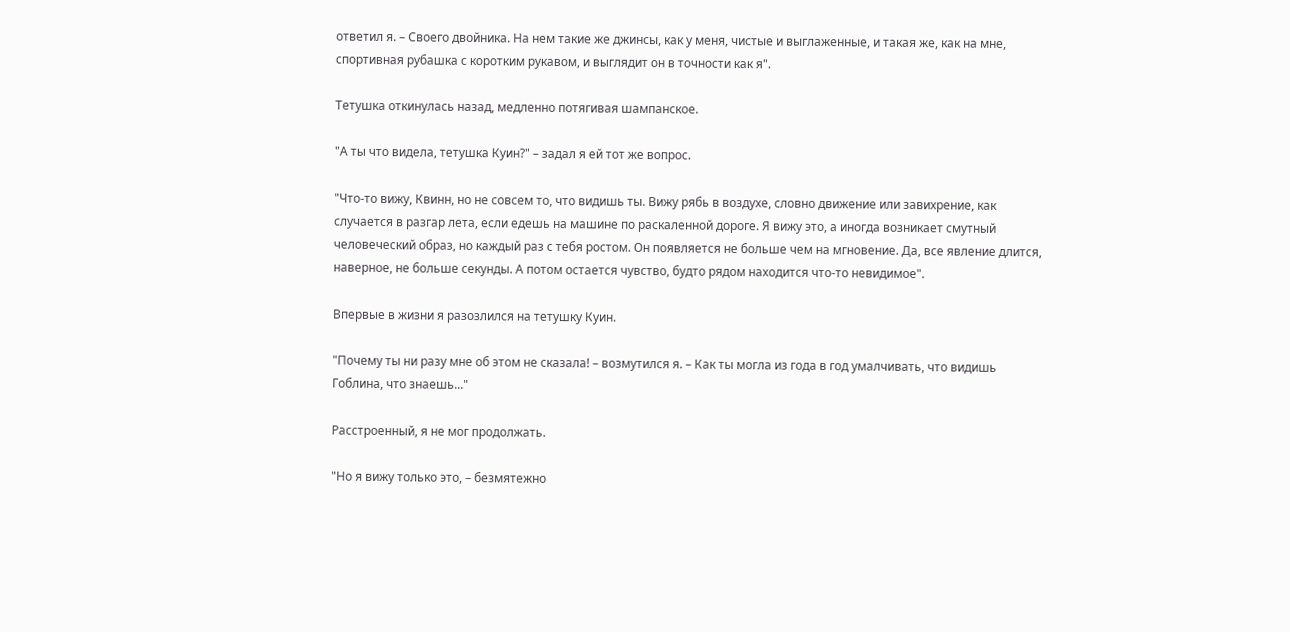ответил я. – Своего двойника. На нем такие же джинсы, как у меня, чистые и выглаженные, и такая же, как на мне, спортивная рубашка с коротким рукавом, и выглядит он в точности как я".

Тетушка откинулась назад, медленно потягивая шампанское.

"А ты что видела, тетушка Куин?" – задал я ей тот же вопрос.

"Что-то вижу, Квинн, но не совсем то, что видишь ты. Вижу рябь в воздухе, словно движение или завихрение, как случается в разгар лета, если едешь на машине по раскаленной дороге. Я вижу это, а иногда возникает смутный человеческий образ, но каждый раз с тебя ростом. Он появляется не больше чем на мгновение. Да, все явление длится, наверное, не больше секунды. А потом остается чувство, будто рядом находится что-то невидимое".

Впервые в жизни я разозлился на тетушку Куин.

"Почему ты ни разу мне об этом не сказала! – возмутился я. – Как ты могла из года в год умалчивать, что видишь Гоблина, что знаешь..."

Расстроенный, я не мог продолжать.

"Но я вижу только это, – безмятежно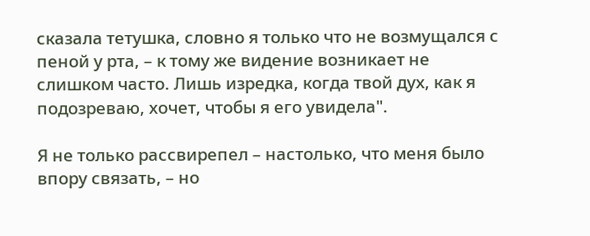сказала тетушка, словно я только что не возмущался с пеной у рта, – к тому же видение возникает не слишком часто. Лишь изредка, когда твой дух, как я подозреваю, хочет, чтобы я его увидела".

Я не только рассвирепел – настолько, что меня было впору связать, – но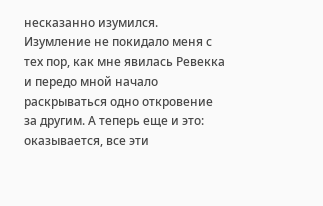несказанно изумился. Изумление не покидало меня с тех пор, как мне явилась Ревекка и передо мной начало раскрываться одно откровение за другим. А теперь еще и это: оказывается, все эти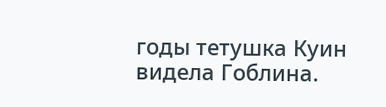годы тетушка Куин видела Гоблина.